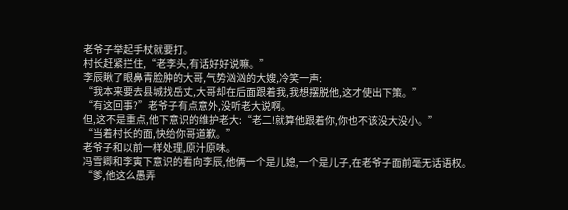老爷子举起手杖就要打。
村长赶紧拦住,“老李头,有话好好说嘛。”
李辰瞅了眼鼻青脸肿的大哥,气势汹汹的大嫂,冷笑一声:
“我本来要去县城找岳丈,大哥却在后面跟着我,我想摆脱他,这才使出下策。”
“有这回事?”老爷子有点意外,没听老大说啊。
但,这不是重点,他下意识的维护老大:“老二!就算他跟着你,你也不该没大没小。”
“当着村长的面,快给你哥道歉。”
老爷子和以前一样处理,原汁原味。
冯雪卿和李寅下意识的看向李辰,他俩一个是儿媳,一个是儿子,在老爷子面前毫无话语权。
“爹,他这么愚弄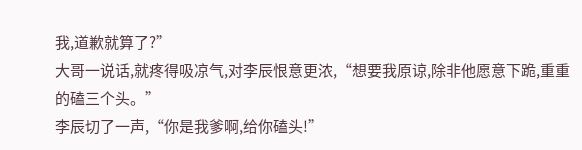我,道歉就算了?”
大哥一说话,就疼得吸凉气,对李辰恨意更浓,“想要我原谅,除非他愿意下跪,重重的磕三个头。”
李辰切了一声,“你是我爹啊,给你磕头!”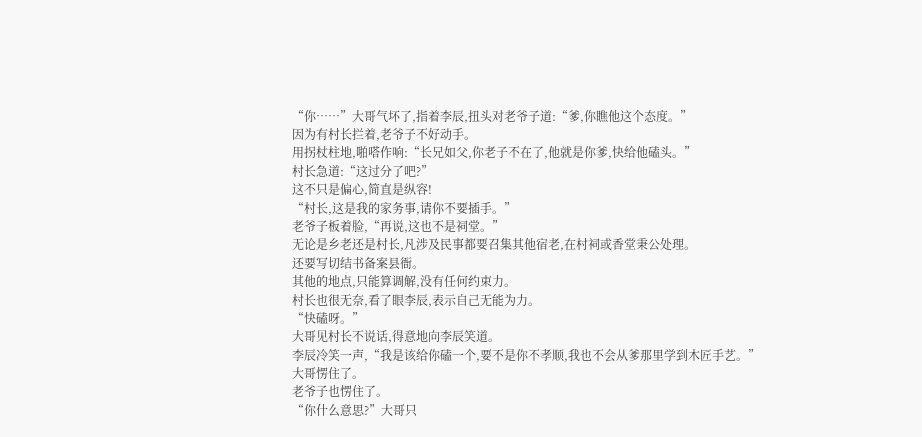“你……”大哥气坏了,指着李辰,扭头对老爷子道:“爹,你瞧他这个态度。”
因为有村长拦着,老爷子不好动手。
用拐杖柱地,啪嗒作响:“长兄如父,你老子不在了,他就是你爹,快给他磕头。”
村长急道:“这过分了吧?”
这不只是偏心,简直是纵容!
“村长,这是我的家务事,请你不要插手。”
老爷子板着脸,“再说,这也不是祠堂。”
无论是乡老还是村长,凡涉及民事都要召集其他宿老,在村祠或香堂秉公处理。
还要写切结书备案县衙。
其他的地点,只能算调解,没有任何约束力。
村长也很无奈,看了眼李辰,表示自己无能为力。
“快磕呀。”
大哥见村长不说话,得意地向李辰笑道。
李辰冷笑一声,“我是该给你磕一个,要不是你不孝顺,我也不会从爹那里学到木匠手艺。”
大哥愣住了。
老爷子也愣住了。
“你什么意思?”大哥只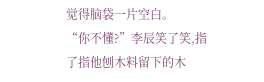觉得脑袋一片空白。
“你不懂?”李辰笑了笑,指了指他刨木料留下的木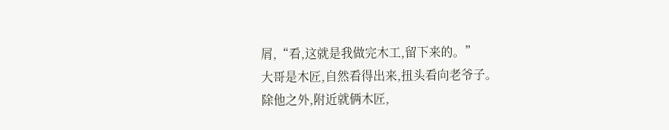屑,“看,这就是我做完木工,留下来的。”
大哥是木匠,自然看得出来,扭头看向老爷子。
除他之外,附近就俩木匠,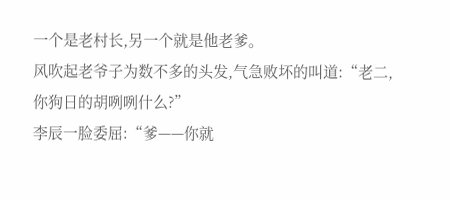一个是老村长,另一个就是他老爹。
风吹起老爷子为数不多的头发,气急败坏的叫道:“老二,你狗日的胡咧咧什么?”
李辰一脸委屈:“爹——你就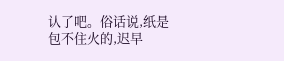认了吧。俗话说,纸是包不住火的,迟早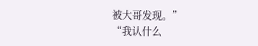被大哥发现。”
“我认什么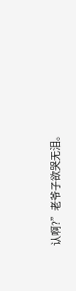认啊?”老爷子欲哭无泪。